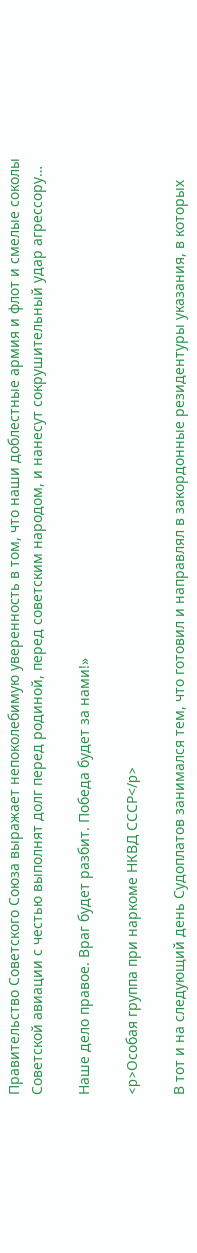Правительство Советского Союза выражает непоколебимую уверенность в том, что наши доблестные армия и флот и смелые соколы Советской авиации с честью выполнят долг перед родиной, перед советским народом, и нанесут сокрушительный удар агрессору…

Наше дело правое. Враг будет разбит. Победа будет за нами!»

<p>Особая группа при наркоме НКВД СССР</p>

В тот и на следующий день Судоплатов занимался тем, что готовил и направлял в закордонные резидентуры указания, в которых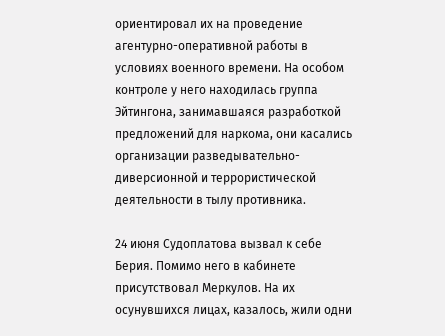ориентировал их на проведение агентурно-оперативной работы в условиях военного времени. На особом контроле у него находилась группа Эйтингона, занимавшаяся разработкой предложений для наркома, они касались организации разведывательно-диверсионной и террористической деятельности в тылу противника.

24 июня Судоплатова вызвал к себе Берия. Помимо него в кабинете присутствовал Меркулов. На их осунувшихся лицах, казалось, жили одни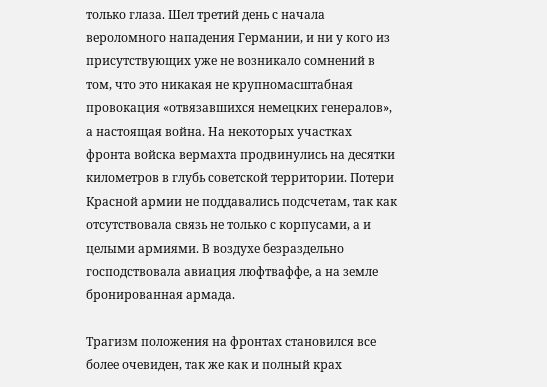только глаза. Шел третий день с начала вероломного нападения Германии, и ни у кого из присутствующих уже не возникало сомнений в том, что это никакая не крупномасштабная провокация «отвязавшихся немецких генералов», а настоящая война. На некоторых участках фронта войска вермахта продвинулись на десятки километров в глубь советской территории. Потери Красной армии не поддавались подсчетам, так как отсутствовала связь не только с корпусами, а и целыми армиями. В воздухе безраздельно господствовала авиация люфтваффе, а на земле бронированная армада.

Трагизм положения на фронтах становился все более очевиден, так же как и полный крах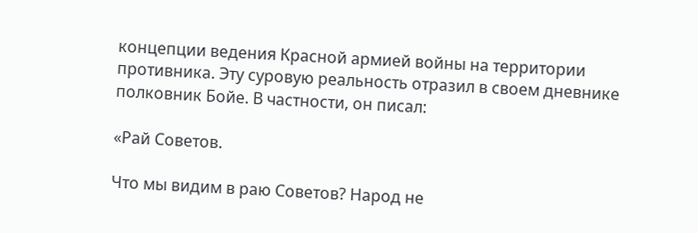концепции ведения Красной армией войны на территории противника. Эту суровую реальность отразил в своем дневнике полковник Бойе. В частности, он писал:

«Рай Советов.

Что мы видим в раю Советов? Народ не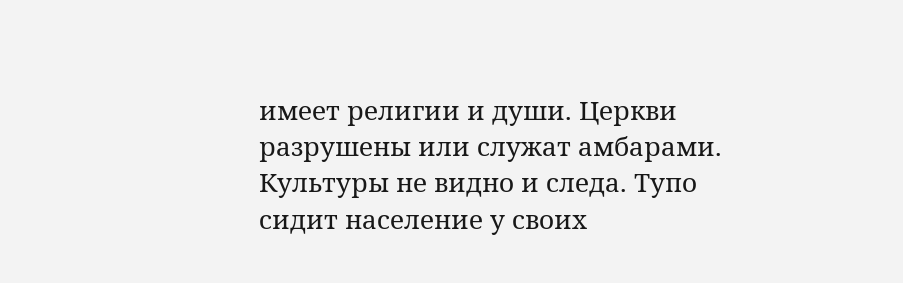имеет религии и души. Церкви разрушены или служат амбарами. Культуры не видно и следа. Тупо сидит население у своих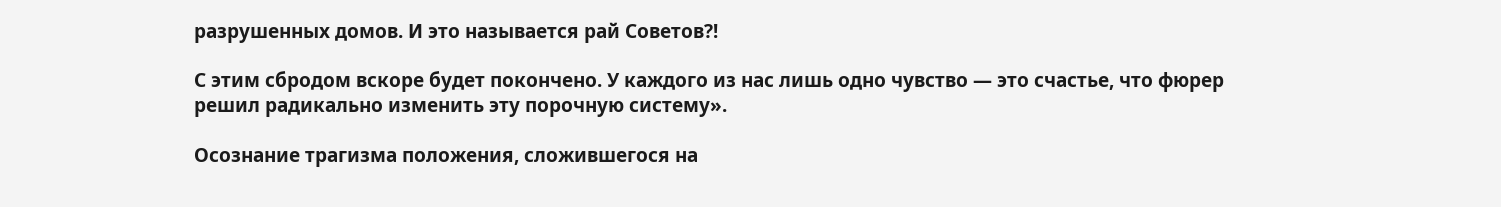разрушенных домов. И это называется рай Советов?!

С этим сбродом вскоре будет покончено. У каждого из нас лишь одно чувство — это счастье, что фюрер решил радикально изменить эту порочную систему».

Осознание трагизма положения, сложившегося на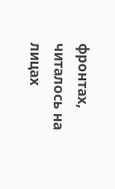фронтах, читалось на лицах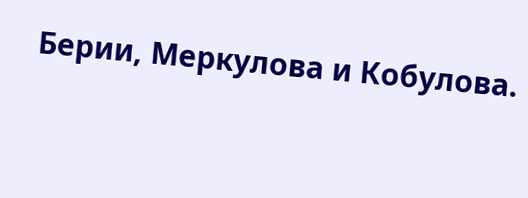Берии, Меркулова и Кобулова.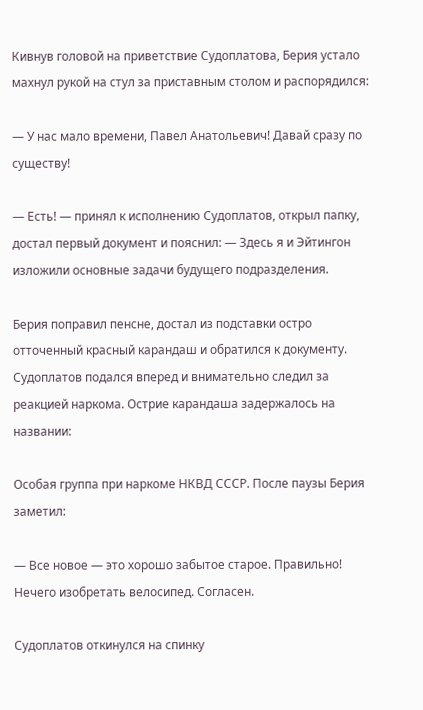Кивнув головой на приветствие Судоплатова, Берия устало махнул рукой на стул за приставным столом и распорядился:

— У нас мало времени, Павел Анатольевич! Давай сразу по существу!

— Есть! — принял к исполнению Судоплатов, открыл папку, достал первый документ и пояснил: — Здесь я и Эйтингон изложили основные задачи будущего подразделения.

Берия поправил пенсне, достал из подставки остро отточенный красный карандаш и обратился к документу. Судоплатов подался вперед и внимательно следил за реакцией наркома. Острие карандаша задержалось на названии:

Особая группа при наркоме НКВД СССР. После паузы Берия заметил:

— Все новое — это хорошо забытое старое. Правильно! Нечего изобретать велосипед. Согласен.

Судоплатов откинулся на спинку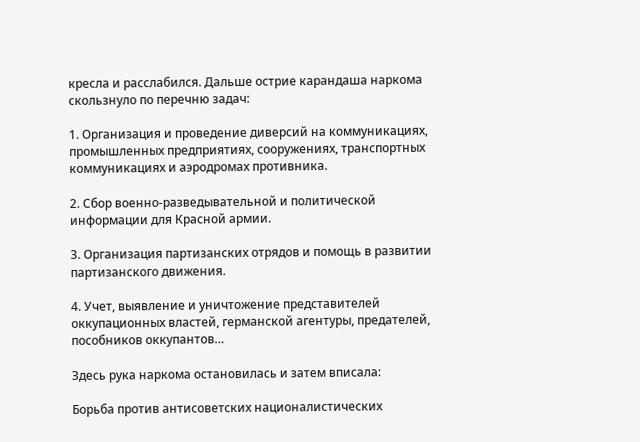кресла и расслабился. Дальше острие карандаша наркома скользнуло по перечню задач:

1. Организация и проведение диверсий на коммуникациях, промышленных предприятиях, сооружениях, транспортных коммуникациях и аэродромах противника.

2. Сбор военно-разведывательной и политической информации для Красной армии.

3. Организация партизанских отрядов и помощь в развитии партизанского движения.

4. Учет, выявление и уничтожение представителей оккупационных властей, германской агентуры, предателей, пособников оккупантов…

Здесь рука наркома остановилась и затем вписала:

Борьба против антисоветских националистических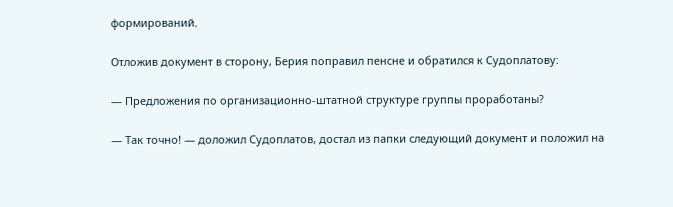формирований.

Отложив документ в сторону, Берия поправил пенсне и обратился к Судоплатову:

— Предложения по организационно-штатной структуре группы проработаны?

— Так точно! — доложил Судоплатов, достал из папки следующий документ и положил на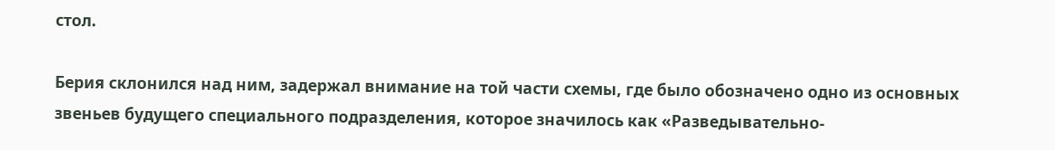стол.

Берия склонился над ним, задержал внимание на той части схемы, где было обозначено одно из основных звеньев будущего специального подразделения, которое значилось как «Разведывательно-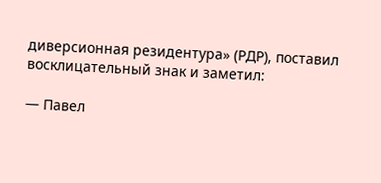диверсионная резидентура» (РДР), поставил восклицательный знак и заметил:

— Павел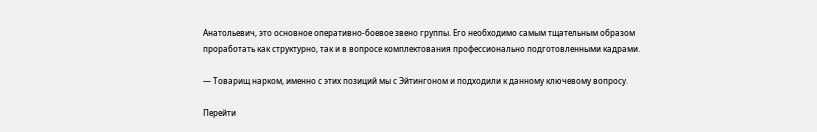Анатольевич, это основное оперативно-боевое звено группы. Его необходимо самым тщательным образом проработать как структурно, так и в вопросе комплектования профессионально подготовленными кадрами.

— Товарищ нарком, именно с этих позиций мы с Эйтингоном и подходили к данному ключевому вопросу.

Перейти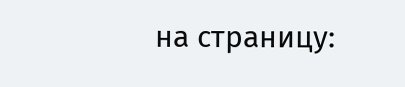на страницу: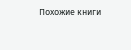Похожие книги